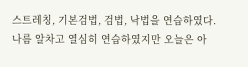스트레칭, 기본검법, 검법, 낙법을 연습하였다.
나름 알차고 열심히 연습하였지만 오늘은 아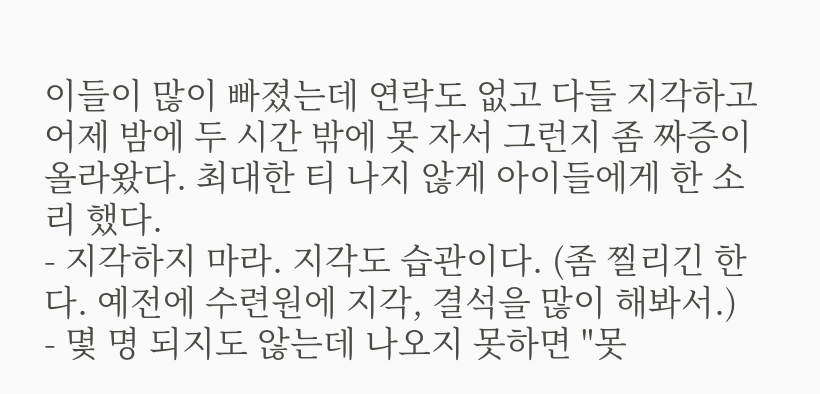이들이 많이 빠졌는데 연락도 없고 다들 지각하고 어제 밤에 두 시간 밖에 못 자서 그런지 좀 짜증이 올라왔다. 최대한 티 나지 않게 아이들에게 한 소리 했다.
- 지각하지 마라. 지각도 습관이다. (좀 찔리긴 한다. 예전에 수련원에 지각, 결석을 많이 해봐서.)
- 몇 명 되지도 않는데 나오지 못하면 "못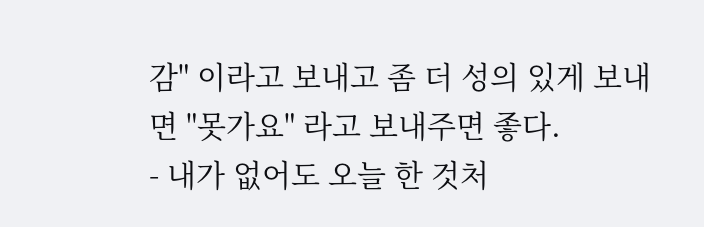감" 이라고 보내고 좀 더 성의 있게 보내면 "못가요" 라고 보내주면 좋다.
- 내가 없어도 오늘 한 것처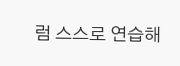럼 스스로 연습해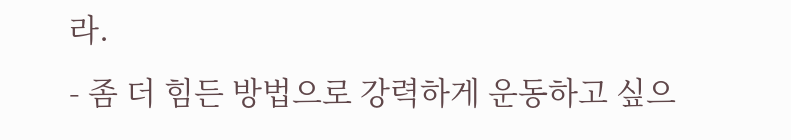라.
- 좀 더 힘든 방법으로 강력하게 운동하고 싶으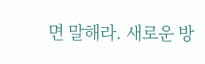면 말해라. 새로운 방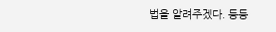법을 알려주겠다. 등등